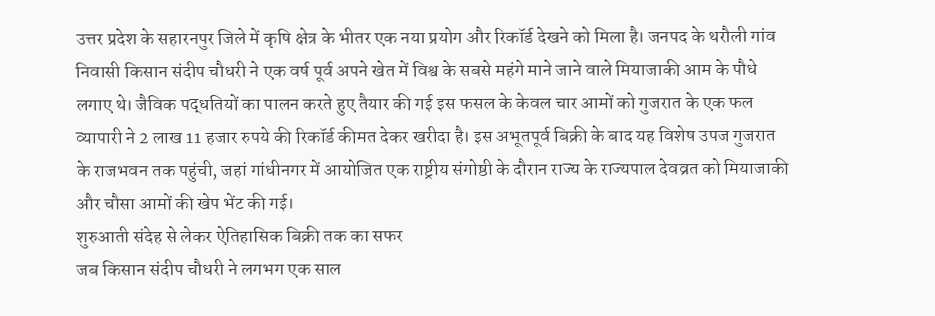उत्तर प्रदेश के सहारनपुर जिले में कृषि क्षेत्र के भीतर एक नया प्रयोग और रिकॉर्ड देखने को मिला है। जनपद के थरौली गांव निवासी किसान संदीप चौधरी ने एक वर्ष पूर्व अपने खेत में विश्व के सबसे महंगे माने जाने वाले मियाजाकी आम के पौधे लगाए थे। जैविक पद्धतियों का पालन करते हुए तैयार की गई इस फसल के केवल चार आमों को गुजरात के एक फल व्यापारी ने 2 लाख 11 हजार रुपये की रिकॉर्ड कीमत देकर खरीदा है। इस अभूतपूर्व बिक्री के बाद यह विशेष उपज गुजरात के राजभवन तक पहुंची, जहां गांधीनगर में आयोजित एक राष्ट्रीय संगोष्ठी के दौरान राज्य के राज्यपाल देवव्रत को मियाजाकी और चौसा आमों की खेप भेंट की गई।
शुरुआती संदेह से लेकर ऐतिहासिक बिक्री तक का सफर
जब किसान संदीप चौधरी ने लगभग एक साल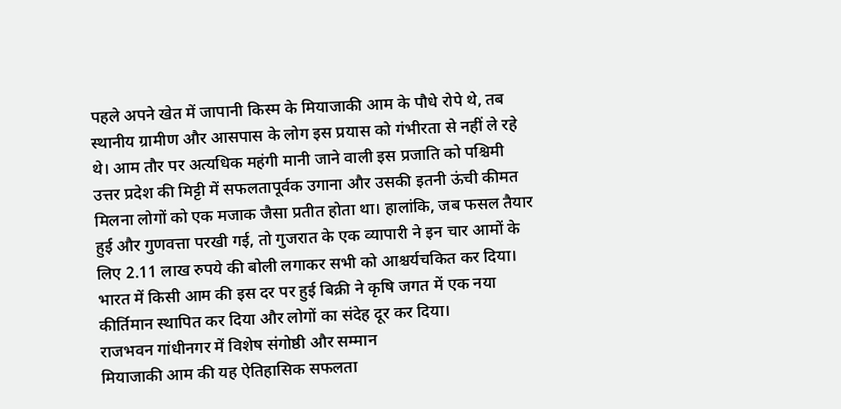पहले अपने खेत में जापानी किस्म के मियाजाकी आम के पौधे रोपे थे, तब स्थानीय ग्रामीण और आसपास के लोग इस प्रयास को गंभीरता से नहीं ले रहे थे। आम तौर पर अत्यधिक महंगी मानी जाने वाली इस प्रजाति को पश्चिमी उत्तर प्रदेश की मिट्टी में सफलतापूर्वक उगाना और उसकी इतनी ऊंची कीमत मिलना लोगों को एक मजाक जैसा प्रतीत होता था। हालांकि, जब फसल तैयार हुई और गुणवत्ता परखी गई, तो गुजरात के एक व्यापारी ने इन चार आमों के लिए 2.11 लाख रुपये की बोली लगाकर सभी को आश्चर्यचकित कर दिया। भारत में किसी आम की इस दर पर हुई बिक्री ने कृषि जगत में एक नया कीर्तिमान स्थापित कर दिया और लोगों का संदेह दूर कर दिया।
राजभवन गांधीनगर में विशेष संगोष्ठी और सम्मान
मियाजाकी आम की यह ऐतिहासिक सफलता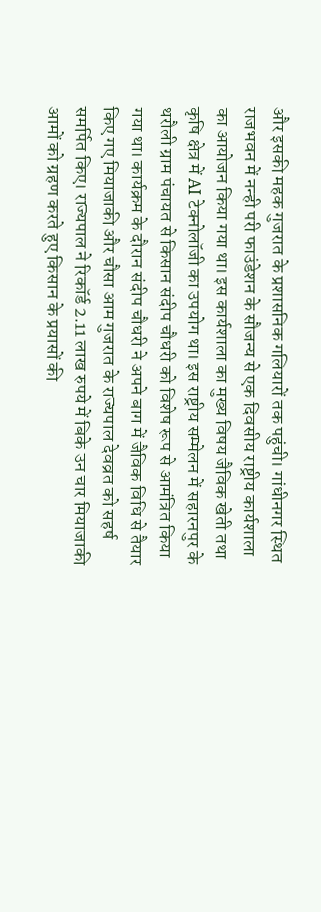और इसकी महक गुजरात के प्रशासनिक गलियारों तक पहुंची। गांधीनगर स्थित राजभवन में नन्ही परी फाउंडेशन के सौजन्य से एक दिवसीय राष्ट्रीय कार्यशाला का आयोजन किया गया था। इस कार्यशाला का मुख्य विषय जैविक खेती तथा कृषि क्षेत्र में AI टेक्नोलॉजी का उपयोग था। इस राष्ट्रीय सम्मेलन में सहारनपुर के थरौली ग्राम पंचायत से किसान संदीप चौधरी को विशेष रूप से आमंत्रित किया गया था। कार्यक्रम के दौरान संदीप चौधरी ने अपने बाग में जैविक विधि से तैयार किए गए मियाजाकी और चौसा आम गुजरात के राज्यपाल देवव्रत को सहर्ष समर्पित किए। राज्यपाल ने रिकॉर्ड 2.11 लाख रुपये में बिके उन चार मियाजाकी आमों को ग्रहण करते हुए किसान के प्रयासों की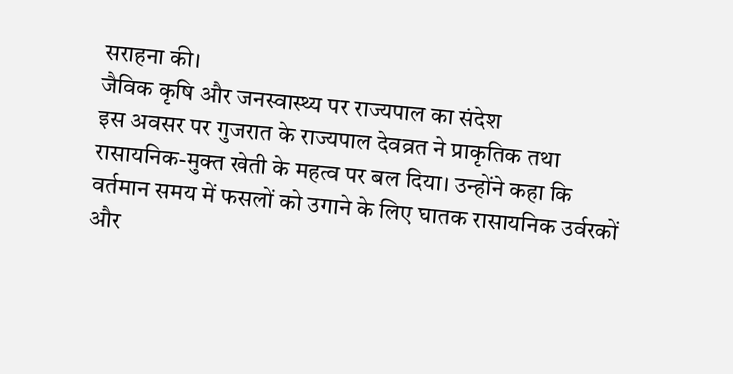सराहना की।
जैविक कृषि और जनस्वास्थ्य पर राज्यपाल का संदेश
इस अवसर पर गुजरात के राज्यपाल देवव्रत ने प्राकृतिक तथा रासायनिक-मुक्त खेती के महत्व पर बल दिया। उन्होंने कहा कि वर्तमान समय में फसलों को उगाने के लिए घातक रासायनिक उर्वरकों और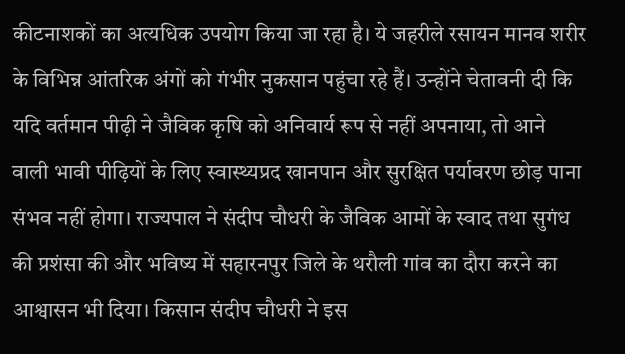कीटनाशकों का अत्यधिक उपयोग किया जा रहा है। ये जहरीले रसायन मानव शरीर के विभिन्न आंतरिक अंगों को गंभीर नुकसान पहुंचा रहे हैं। उन्होंने चेतावनी दी कि यदि वर्तमान पीढ़ी ने जैविक कृषि को अनिवार्य रूप से नहीं अपनाया, तो आने वाली भावी पीढ़ियों के लिए स्वास्थ्यप्रद खानपान और सुरक्षित पर्यावरण छोड़ पाना संभव नहीं होगा। राज्यपाल ने संदीप चौधरी के जैविक आमों के स्वाद तथा सुगंध की प्रशंसा की और भविष्य में सहारनपुर जिले के थरौली गांव का दौरा करने का आश्वासन भी दिया। किसान संदीप चौधरी ने इस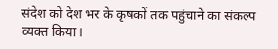संदेश को देश भर के कृषकों तक पहुंचाने का संकल्प व्यक्त किया।